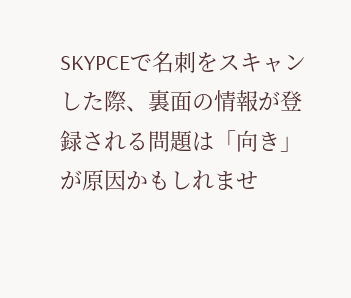SKYPCEで名刺をスキャンした際、裏面の情報が登録される問題は「向き」が原因かもしれませ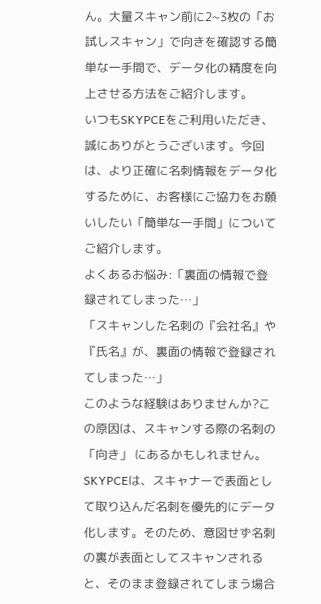ん。大量スキャン前に2~3枚の「お試しスキャン」で向きを確認する簡単な一手間で、データ化の精度を向上させる方法をご紹介します。
いつもSKYPCEをご利用いただき、誠にありがとうございます。今回は、より正確に名刺情報をデータ化するために、お客様にご協力をお願いしたい「簡単な一手間」についてご紹介します。
よくあるお悩み:「裏面の情報で登録されてしまった…」
「スキャンした名刺の『会社名』や『氏名』が、裏面の情報で登録されてしまった…」
このような経験はありませんか?この原因は、スキャンする際の名刺の 「向き」 にあるかもしれません。
SKYPCEは、スキャナーで表面として取り込んだ名刺を優先的にデータ化します。そのため、意図せず名刺の裏が表面としてスキャンされると、そのまま登録されてしまう場合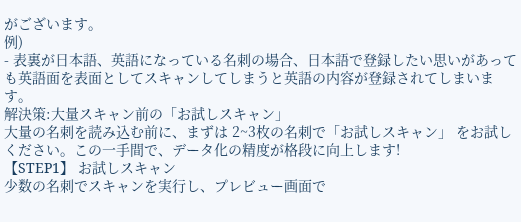がございます。
例)
- 表裏が日本語、英語になっている名刺の場合、日本語で登録したい思いがあっても英語面を表面としてスキャンしてしまうと英語の内容が登録されてしまいます。
解決策:大量スキャン前の「お試しスキャン」
大量の名刺を読み込む前に、まずは 2~3枚の名刺で「お試しスキャン」 をお試しください。この一手間で、データ化の精度が格段に向上します!
【STEP1】 お試しスキャン
少数の名刺でスキャンを実行し、プレビュー画面で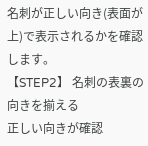名刺が正しい向き(表面が上)で表示されるかを確認します。
【STEP2】 名刺の表裏の向きを揃える
正しい向きが確認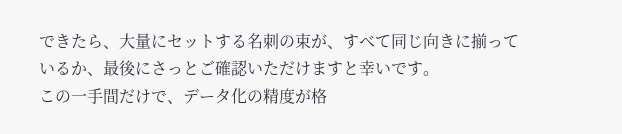できたら、大量にセットする名刺の束が、すべて同じ向きに揃っているか、最後にさっとご確認いただけますと幸いです。
この一手間だけで、データ化の精度が格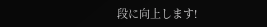段に向上します!